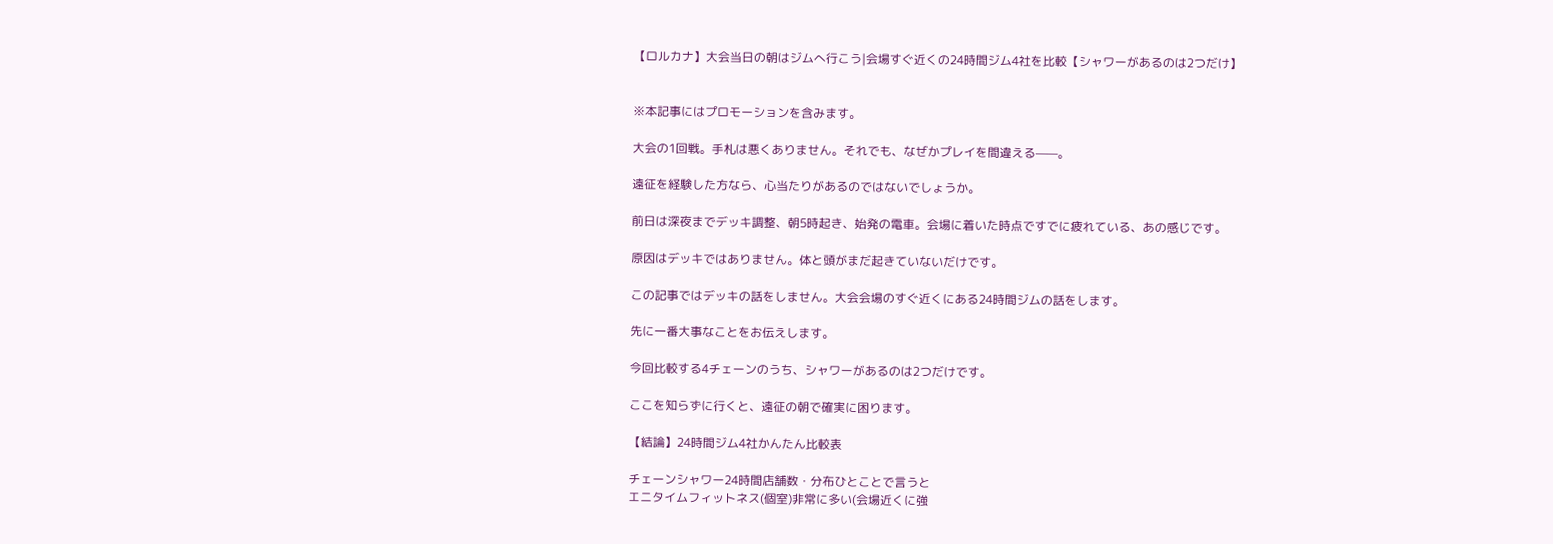【ロルカナ】大会当日の朝はジムへ行こう|会場すぐ近くの24時間ジム4社を比較【シャワーがあるのは2つだけ】


※本記事にはプロモーションを含みます。

大会の1回戦。手札は悪くありません。それでも、なぜかプレイを間違える——。

遠征を経験した方なら、心当たりがあるのではないでしょうか。

前日は深夜までデッキ調整、朝5時起き、始発の電車。会場に着いた時点ですでに疲れている、あの感じです。

原因はデッキではありません。体と頭がまだ起きていないだけです。

この記事ではデッキの話をしません。大会会場のすぐ近くにある24時間ジムの話をします。

先に一番大事なことをお伝えします。

今回比較する4チェーンのうち、シャワーがあるのは2つだけです。

ここを知らずに行くと、遠征の朝で確実に困ります。

【結論】24時間ジム4社かんたん比較表

チェーンシャワー24時間店舗数・分布ひとことで言うと
エニタイムフィットネス(個室)非常に多い(会場近くに強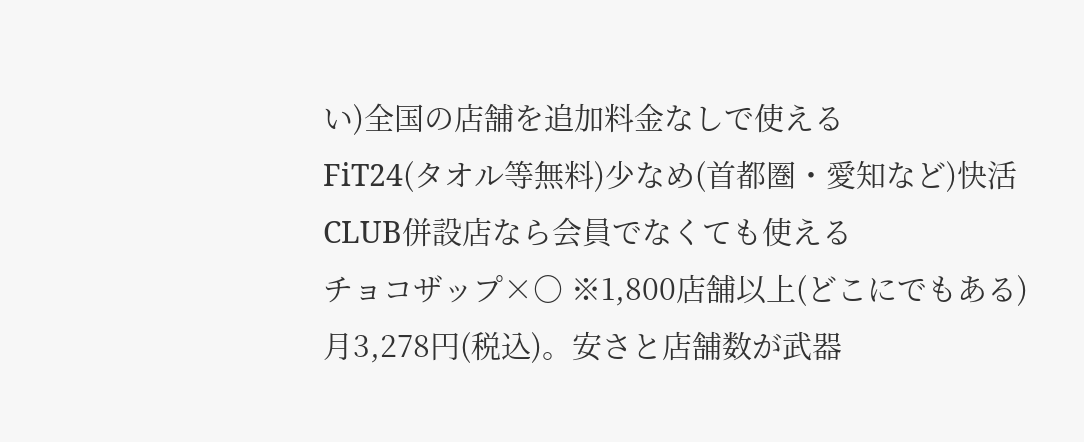い)全国の店舗を追加料金なしで使える
FiT24(タオル等無料)少なめ(首都圏・愛知など)快活CLUB併設店なら会員でなくても使える
チョコザップ×○ ※1,800店舗以上(どこにでもある)月3,278円(税込)。安さと店舗数が武器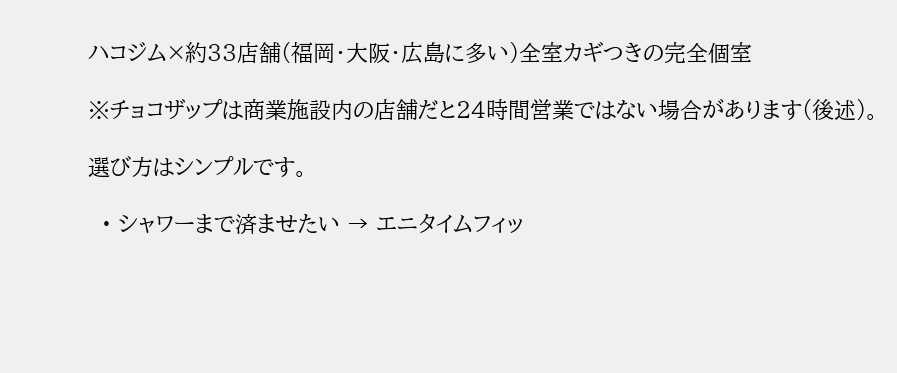ハコジム×約33店舗(福岡・大阪・広島に多い)全室カギつきの完全個室

※チョコザップは商業施設内の店舗だと24時間営業ではない場合があります(後述)。

選び方はシンプルです。

  • シャワーまで済ませたい → エニタイムフィッ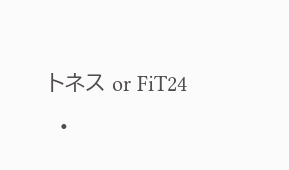トネス or FiT24
  •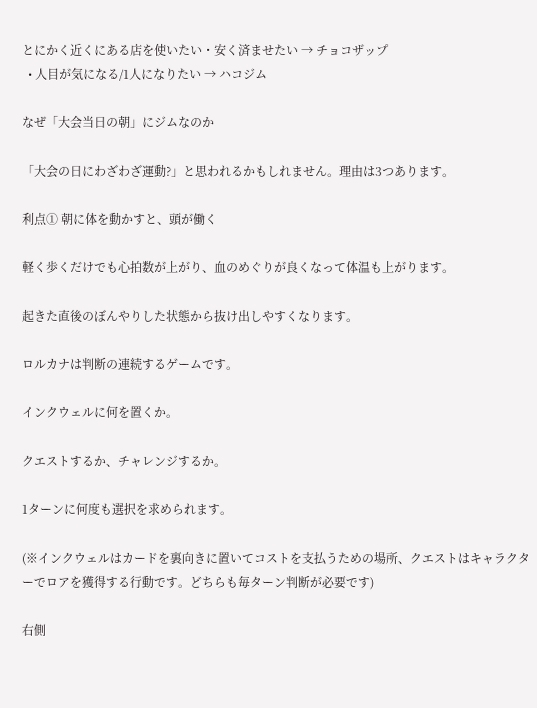とにかく近くにある店を使いたい・安く済ませたい → チョコザップ
  • 人目が気になる/1人になりたい → ハコジム

なぜ「大会当日の朝」にジムなのか

「大会の日にわざわざ運動?」と思われるかもしれません。理由は3つあります。

利点① 朝に体を動かすと、頭が働く

軽く歩くだけでも心拍数が上がり、血のめぐりが良くなって体温も上がります。

起きた直後のぼんやりした状態から抜け出しやすくなります。

ロルカナは判断の連続するゲームです。

インクウェルに何を置くか。

クエストするか、チャレンジするか。

1ターンに何度も選択を求められます。

(※インクウェルはカードを裏向きに置いてコストを支払うための場所、クエストはキャラクターでロアを獲得する行動です。どちらも毎ターン判断が必要です)

右側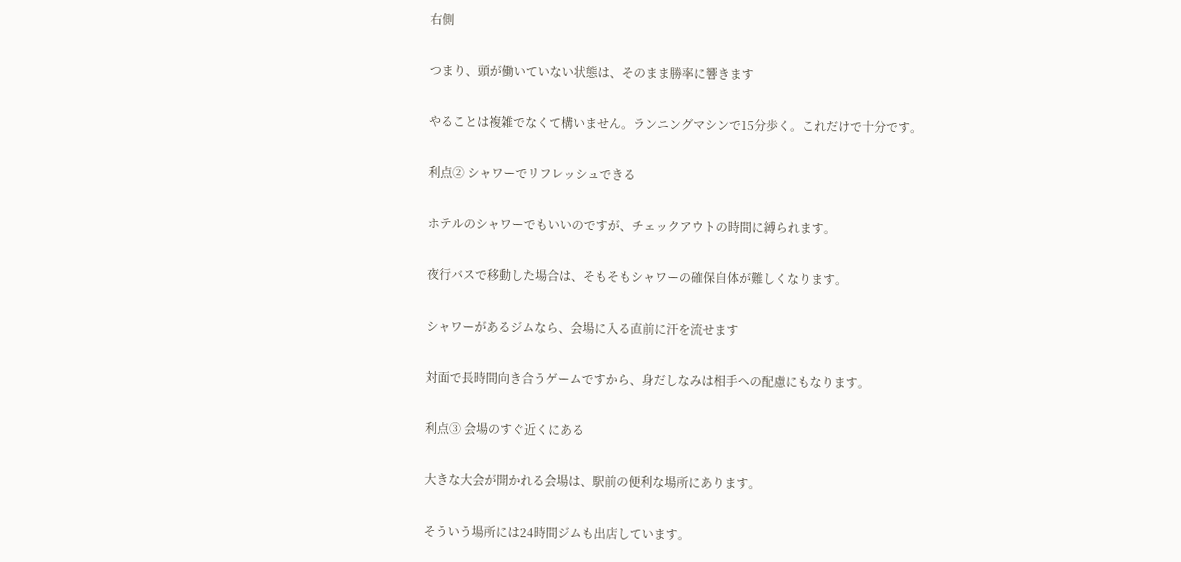右側

つまり、頭が働いていない状態は、そのまま勝率に響きます

やることは複雑でなくて構いません。ランニングマシンで15分歩く。これだけで十分です。

利点② シャワーでリフレッシュできる

ホテルのシャワーでもいいのですが、チェックアウトの時間に縛られます。

夜行バスで移動した場合は、そもそもシャワーの確保自体が難しくなります。

シャワーがあるジムなら、会場に入る直前に汗を流せます

対面で長時間向き合うゲームですから、身だしなみは相手への配慮にもなります。

利点③ 会場のすぐ近くにある

大きな大会が開かれる会場は、駅前の便利な場所にあります。

そういう場所には24時間ジムも出店しています。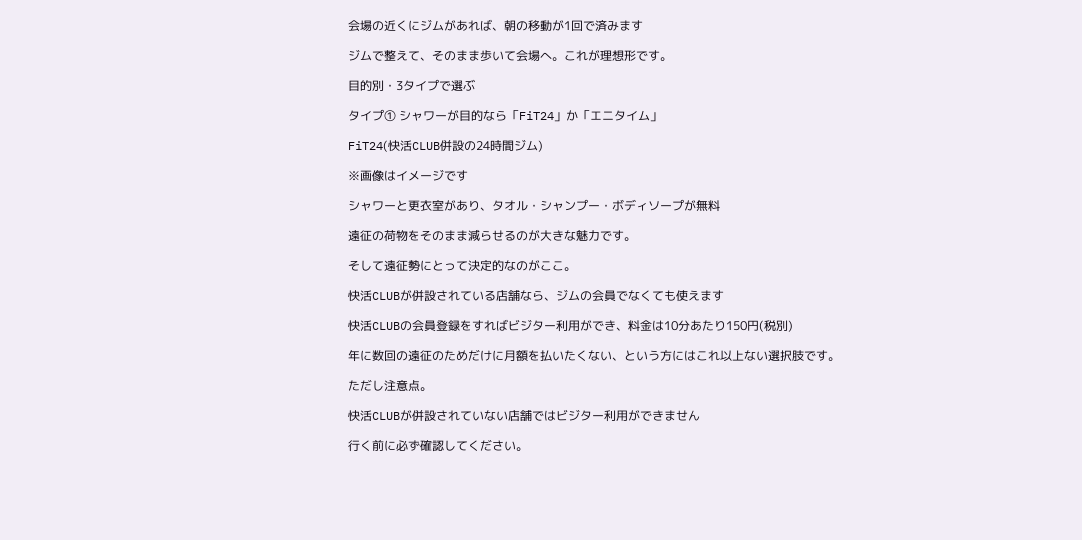会場の近くにジムがあれば、朝の移動が1回で済みます

ジムで整えて、そのまま歩いて会場へ。これが理想形です。

目的別・3タイプで選ぶ

タイプ① シャワーが目的なら「FiT24」か「エニタイム」

FiT24(快活CLUB併設の24時間ジム)

※画像はイメージです

シャワーと更衣室があり、タオル・シャンプー・ボディソープが無料

遠征の荷物をそのまま減らせるのが大きな魅力です。

そして遠征勢にとって決定的なのがここ。

快活CLUBが併設されている店舗なら、ジムの会員でなくても使えます

快活CLUBの会員登録をすればビジター利用ができ、料金は10分あたり150円(税別)

年に数回の遠征のためだけに月額を払いたくない、という方にはこれ以上ない選択肢です。

ただし注意点。

快活CLUBが併設されていない店舗ではビジター利用ができません

行く前に必ず確認してください。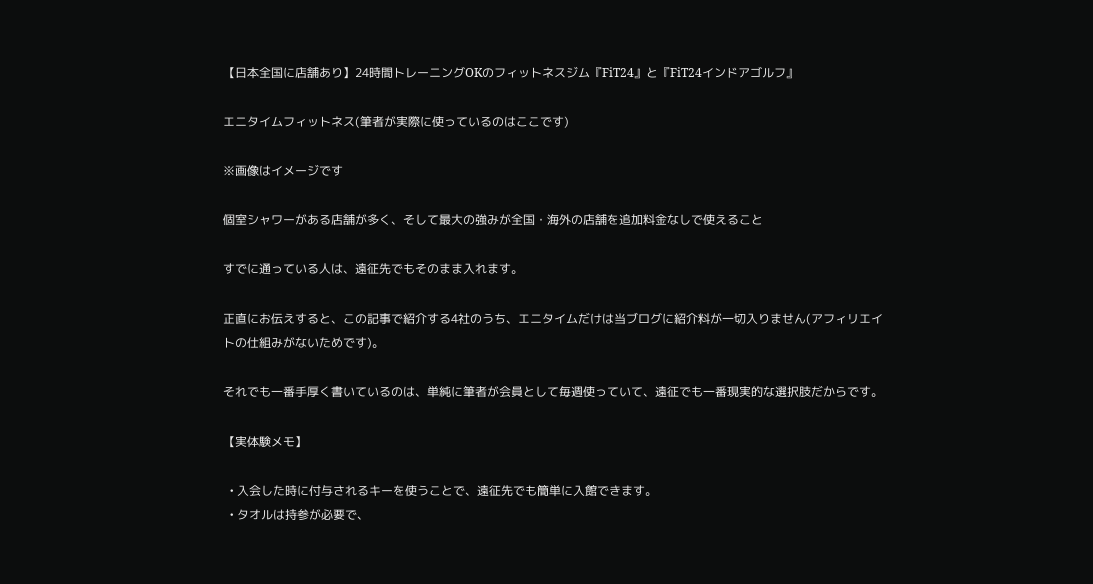【日本全国に店舗あり】24時間トレーニングOKのフィットネスジム『FiT24』と『FiT24インドアゴルフ』

エニタイムフィットネス(筆者が実際に使っているのはここです)

※画像はイメージです

個室シャワーがある店舗が多く、そして最大の強みが全国・海外の店舗を追加料金なしで使えること

すでに通っている人は、遠征先でもそのまま入れます。

正直にお伝えすると、この記事で紹介する4社のうち、エニタイムだけは当ブログに紹介料が一切入りません(アフィリエイトの仕組みがないためです)。

それでも一番手厚く書いているのは、単純に筆者が会員として毎週使っていて、遠征でも一番現実的な選択肢だからです。

【実体験メモ】

  • 入会した時に付与されるキーを使うことで、遠征先でも簡単に入館できます。
  • タオルは持参が必要で、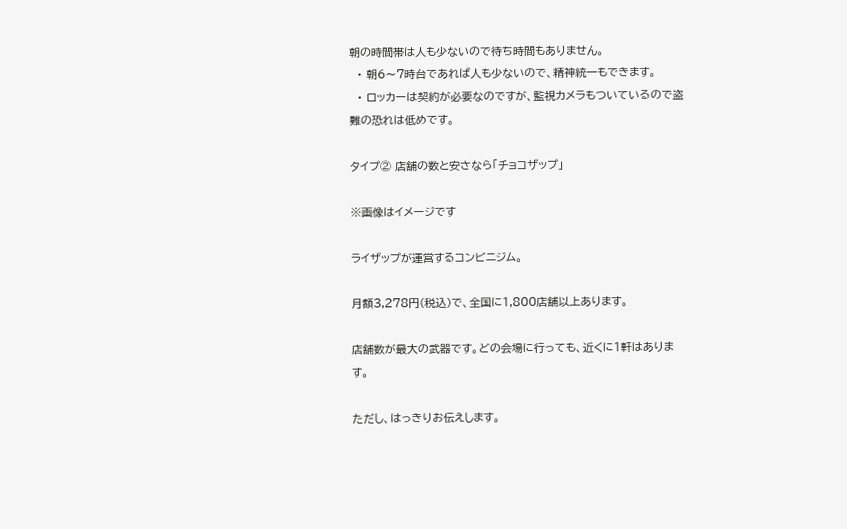朝の時間帯は人も少ないので待ち時間もありません。
  • 朝6〜7時台であれば人も少ないので、精神統一もできます。
  • ロッカーは契約が必要なのですが、監視カメラもついているので盗難の恐れは低めです。

タイプ② 店舗の数と安さなら「チョコザップ」

※画像はイメージです

ライザップが運営するコンビニジム。

月額3,278円(税込)で、全国に1,800店舗以上あります。

店舗数が最大の武器です。どの会場に行っても、近くに1軒はあります。

ただし、はっきりお伝えします。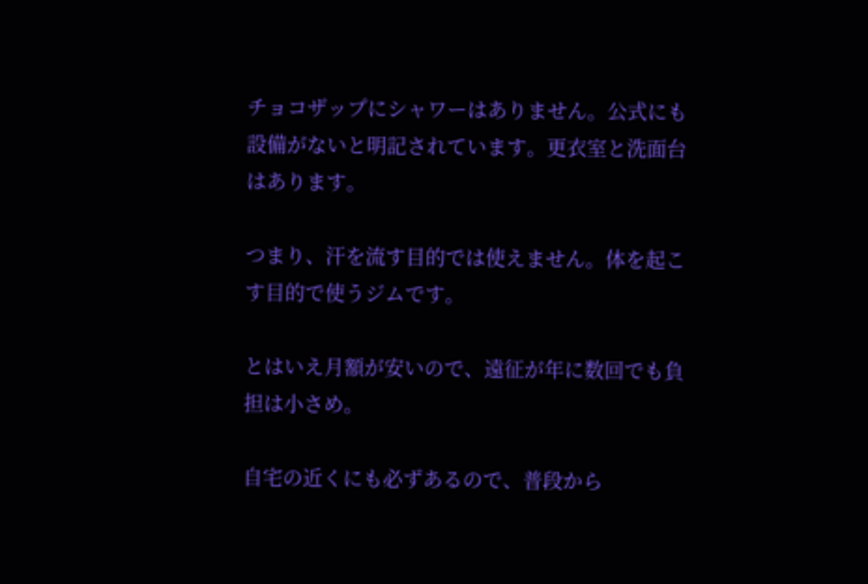チョコザップにシャワーはありません。公式にも設備がないと明記されています。更衣室と洗面台はあります。

つまり、汗を流す目的では使えません。体を起こす目的で使うジムです。

とはいえ月額が安いので、遠征が年に数回でも負担は小さめ。

自宅の近くにも必ずあるので、普段から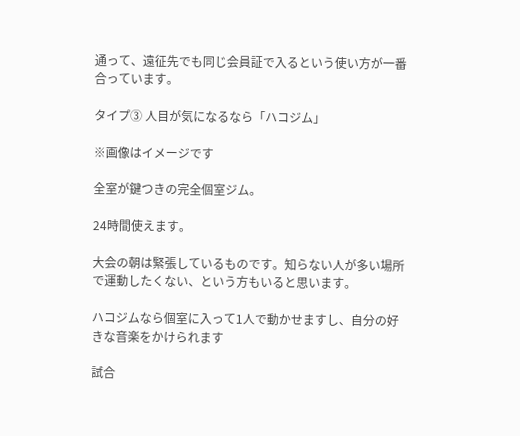通って、遠征先でも同じ会員証で入るという使い方が一番合っています。

タイプ③ 人目が気になるなら「ハコジム」

※画像はイメージです

全室が鍵つきの完全個室ジム。

24時間使えます。

大会の朝は緊張しているものです。知らない人が多い場所で運動したくない、という方もいると思います。

ハコジムなら個室に入って1人で動かせますし、自分の好きな音楽をかけられます

試合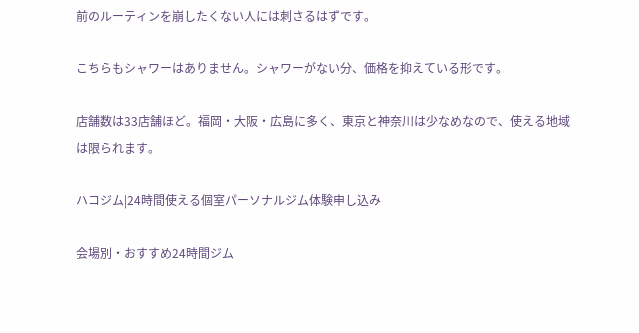前のルーティンを崩したくない人には刺さるはずです。

こちらもシャワーはありません。シャワーがない分、価格を抑えている形です。

店舗数は33店舗ほど。福岡・大阪・広島に多く、東京と神奈川は少なめなので、使える地域は限られます。

ハコジム|24時間使える個室パーソナルジム体験申し込み

会場別・おすすめ24時間ジム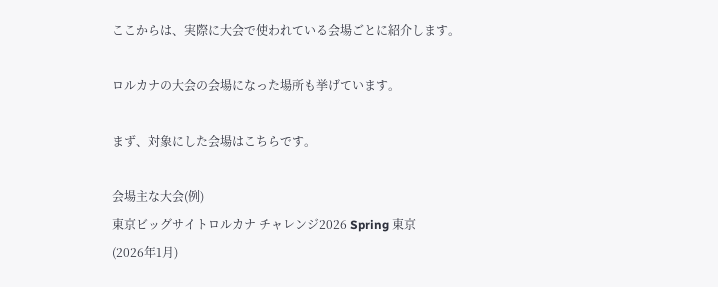ここからは、実際に大会で使われている会場ごとに紹介します。

ロルカナの大会の会場になった場所も挙げています。

まず、対象にした会場はこちらです。

会場主な大会(例)
東京ビッグサイトロルカナ チャレンジ2026 Spring 東京
(2026年1月)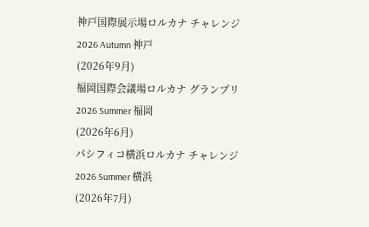神戸国際展示場ロルカナ チャレンジ2026 Autumn 神戸
(2026年9月)
福岡国際会議場ロルカナ グランプリ2026 Summer 福岡
(2026年6月)
パシフィコ横浜ロルカナ チャレンジ2026 Summer 横浜
(2026年7月)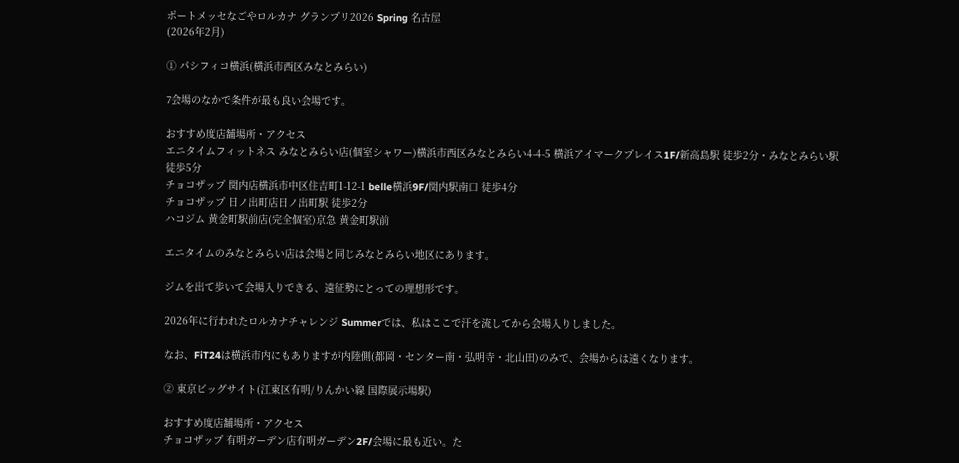ポートメッセなごやロルカナ グランプリ2026 Spring 名古屋
(2026年2月)

① パシフィコ横浜(横浜市西区みなとみらい)

7会場のなかで条件が最も良い会場です。

おすすめ度店舗場所・アクセス
エニタイムフィットネス みなとみらい店(個室シャワー)横浜市西区みなとみらい4-4-5 横浜アイマークプレイス1F/新高島駅 徒歩2分・みなとみらい駅 徒歩5分
チョコザップ 関内店横浜市中区住吉町1-12-1 belle横浜9F/関内駅南口 徒歩4分
チョコザップ 日ノ出町店日ノ出町駅 徒歩2分
ハコジム 黄金町駅前店(完全個室)京急 黄金町駅前

エニタイムのみなとみらい店は会場と同じみなとみらい地区にあります。

ジムを出て歩いて会場入りできる、遠征勢にとっての理想形です。

2026年に行われたロルカナチャレンジ Summerでは、私はここで汗を流してから会場入りしました。

なお、FiT24は横浜市内にもありますが内陸側(都岡・センター南・弘明寺・北山田)のみで、会場からは遠くなります。

② 東京ビッグサイト(江東区有明/りんかい線 国際展示場駅)

おすすめ度店舗場所・アクセス
チョコザップ 有明ガーデン店有明ガーデン2F/会場に最も近い。た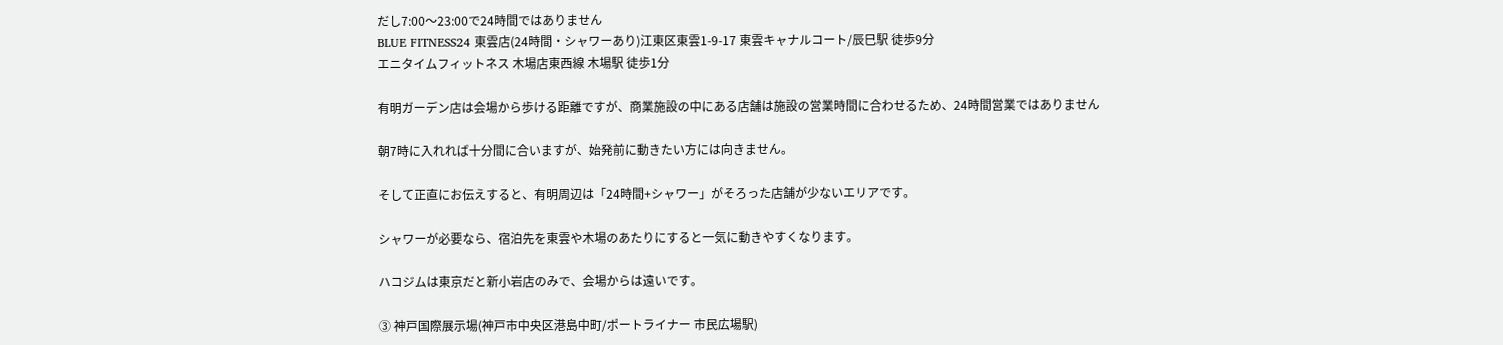だし7:00〜23:00で24時間ではありません
BLUE FITNESS24 東雲店(24時間・シャワーあり)江東区東雲1-9-17 東雲キャナルコート/辰巳駅 徒歩9分
エニタイムフィットネス 木場店東西線 木場駅 徒歩1分

有明ガーデン店は会場から歩ける距離ですが、商業施設の中にある店舗は施設の営業時間に合わせるため、24時間営業ではありません

朝7時に入れれば十分間に合いますが、始発前に動きたい方には向きません。

そして正直にお伝えすると、有明周辺は「24時間+シャワー」がそろった店舗が少ないエリアです。

シャワーが必要なら、宿泊先を東雲や木場のあたりにすると一気に動きやすくなります。

ハコジムは東京だと新小岩店のみで、会場からは遠いです。

③ 神戸国際展示場(神戸市中央区港島中町/ポートライナー 市民広場駅)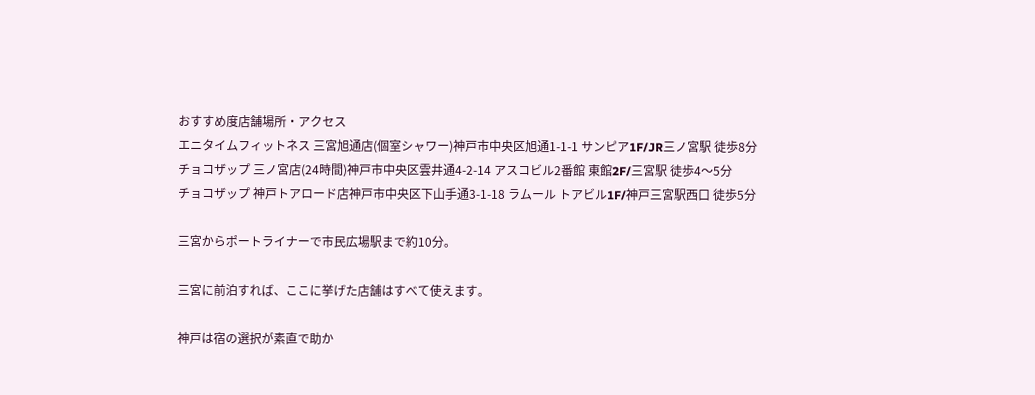おすすめ度店舗場所・アクセス
エニタイムフィットネス 三宮旭通店(個室シャワー)神戸市中央区旭通1-1-1 サンピア1F/JR三ノ宮駅 徒歩8分
チョコザップ 三ノ宮店(24時間)神戸市中央区雲井通4-2-14 アスコビル2番館 東館2F/三宮駅 徒歩4〜5分
チョコザップ 神戸トアロード店神戸市中央区下山手通3-1-18 ラムール トアビル1F/神戸三宮駅西口 徒歩5分

三宮からポートライナーで市民広場駅まで約10分。

三宮に前泊すれば、ここに挙げた店舗はすべて使えます。

神戸は宿の選択が素直で助か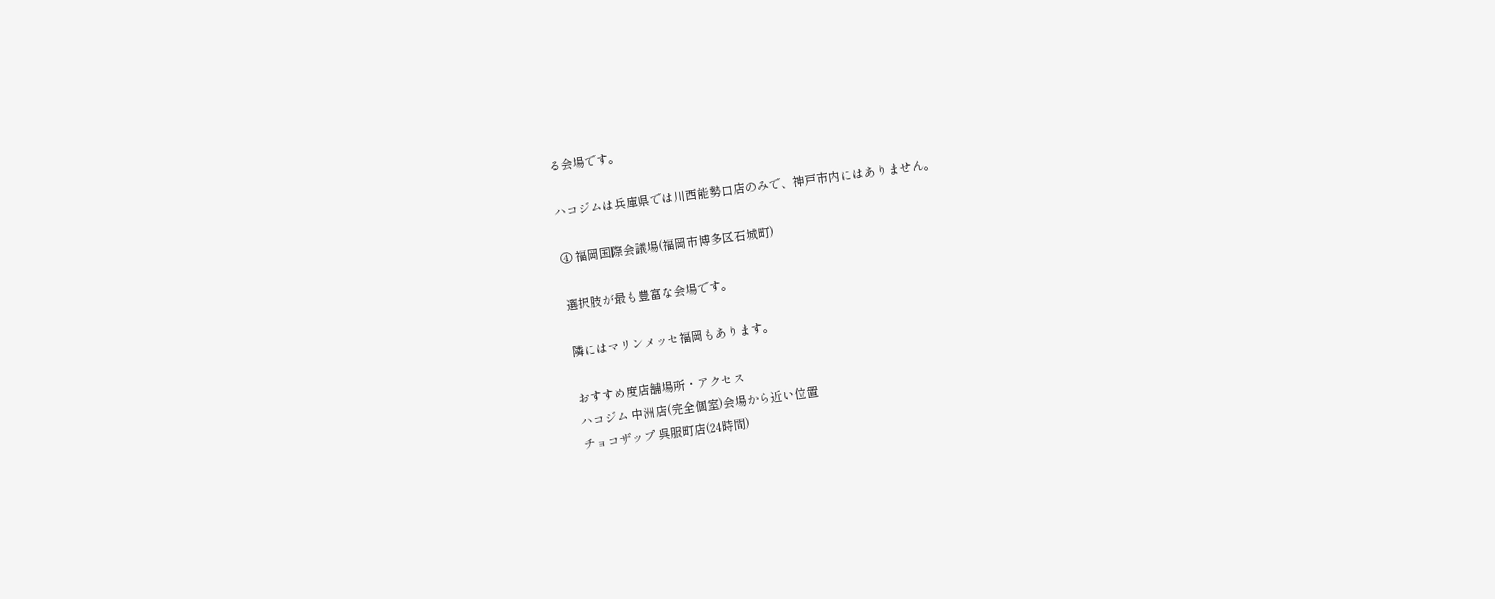る会場です。

ハコジムは兵庫県では川西能勢口店のみで、神戸市内にはありません。

④ 福岡国際会議場(福岡市博多区石城町)

選択肢が最も豊富な会場です。

隣にはマリンメッセ福岡もあります。

おすすめ度店舗場所・アクセス
ハコジム 中洲店(完全個室)会場から近い位置
チョコザップ 呉服町店(24時間)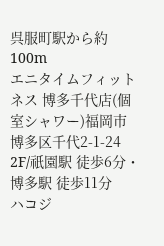呉服町駅から約100m
エニタイムフィットネス 博多千代店(個室シャワー)福岡市博多区千代2-1-24 2F/祇園駅 徒歩6分・博多駅 徒歩11分
ハコジ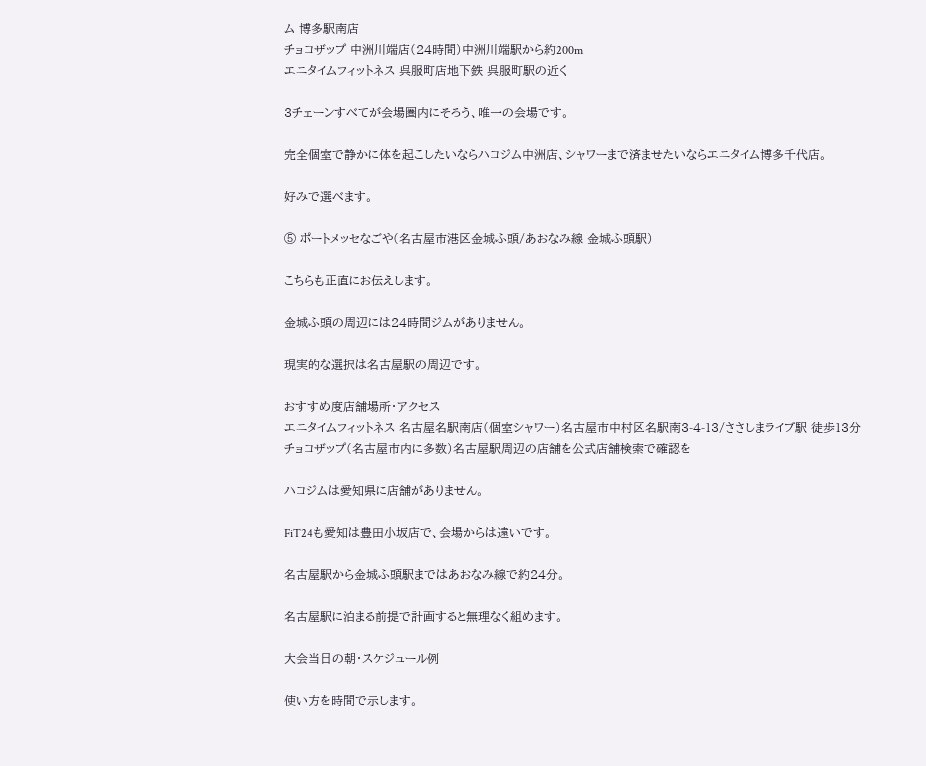ム 博多駅南店
チョコザップ 中洲川端店(24時間)中洲川端駅から約200m
エニタイムフィットネス 呉服町店地下鉄 呉服町駅の近く

3チェーンすべてが会場圏内にそろう、唯一の会場です。

完全個室で静かに体を起こしたいならハコジム中洲店、シャワーまで済ませたいならエニタイム博多千代店。

好みで選べます。

⑤ ポートメッセなごや(名古屋市港区金城ふ頭/あおなみ線 金城ふ頭駅)

こちらも正直にお伝えします。

金城ふ頭の周辺には24時間ジムがありません。

現実的な選択は名古屋駅の周辺です。

おすすめ度店舗場所・アクセス
エニタイムフィットネス 名古屋名駅南店(個室シャワー)名古屋市中村区名駅南3-4-13/ささしまライブ駅 徒歩13分
チョコザップ(名古屋市内に多数)名古屋駅周辺の店舗を公式店舗検索で確認を

ハコジムは愛知県に店舗がありません。

FiT24も愛知は豊田小坂店で、会場からは遠いです。

名古屋駅から金城ふ頭駅まではあおなみ線で約24分。

名古屋駅に泊まる前提で計画すると無理なく組めます。

大会当日の朝・スケジュール例

使い方を時間で示します。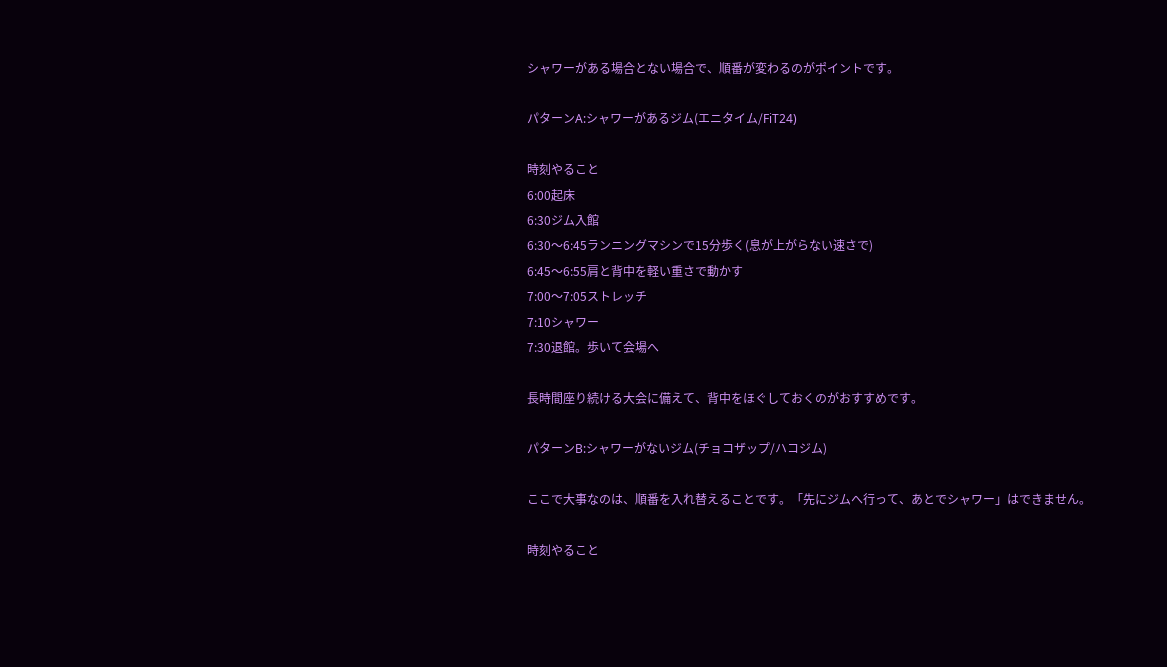シャワーがある場合とない場合で、順番が変わるのがポイントです。

パターンA:シャワーがあるジム(エニタイム/FiT24)

時刻やること
6:00起床
6:30ジム入館
6:30〜6:45ランニングマシンで15分歩く(息が上がらない速さで)
6:45〜6:55肩と背中を軽い重さで動かす
7:00〜7:05ストレッチ
7:10シャワー
7:30退館。歩いて会場へ

長時間座り続ける大会に備えて、背中をほぐしておくのがおすすめです。

パターンB:シャワーがないジム(チョコザップ/ハコジム)

ここで大事なのは、順番を入れ替えることです。「先にジムへ行って、あとでシャワー」はできません。

時刻やること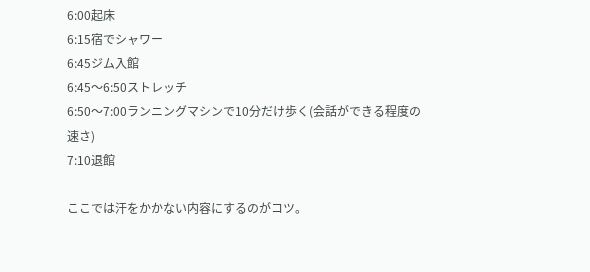6:00起床
6:15宿でシャワー
6:45ジム入館
6:45〜6:50ストレッチ
6:50〜7:00ランニングマシンで10分だけ歩く(会話ができる程度の速さ)
7:10退館

ここでは汗をかかない内容にするのがコツ。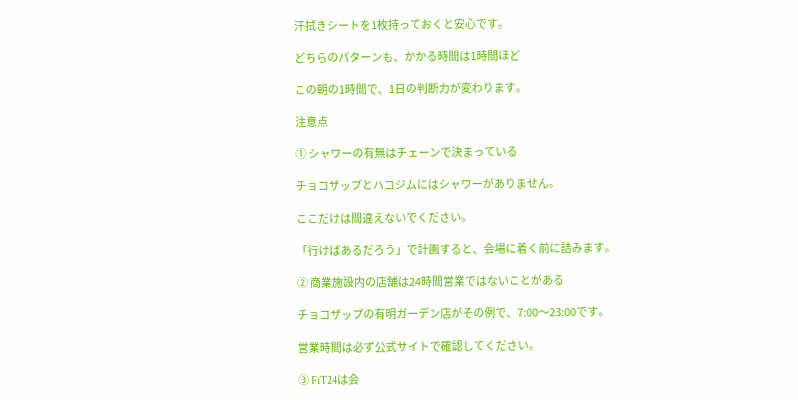汗拭きシートを1枚持っておくと安心です。

どちらのパターンも、かかる時間は1時間ほど

この朝の1時間で、1日の判断力が変わります。

注意点

① シャワーの有無はチェーンで決まっている

チョコザップとハコジムにはシャワーがありません。

ここだけは間違えないでください。

「行けばあるだろう」で計画すると、会場に着く前に詰みます。

② 商業施設内の店舗は24時間営業ではないことがある

チョコザップの有明ガーデン店がその例で、7:00〜23:00です。

営業時間は必ず公式サイトで確認してください。

③ FiT24は会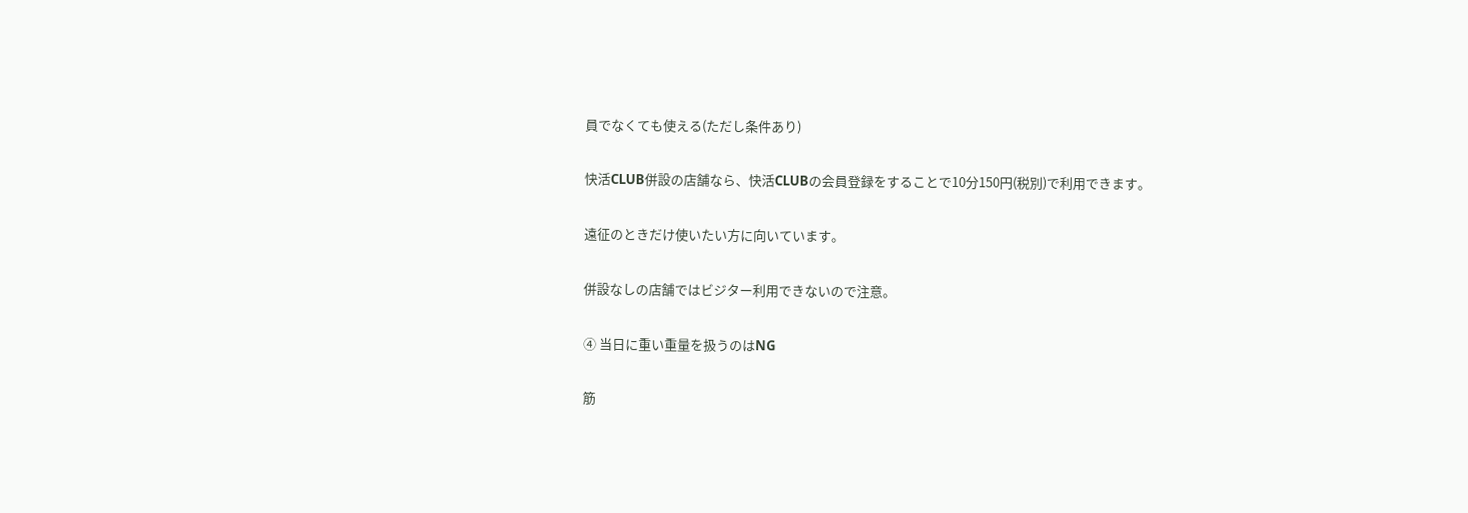員でなくても使える(ただし条件あり)

快活CLUB併設の店舗なら、快活CLUBの会員登録をすることで10分150円(税別)で利用できます。

遠征のときだけ使いたい方に向いています。

併設なしの店舗ではビジター利用できないので注意。

④ 当日に重い重量を扱うのはNG

筋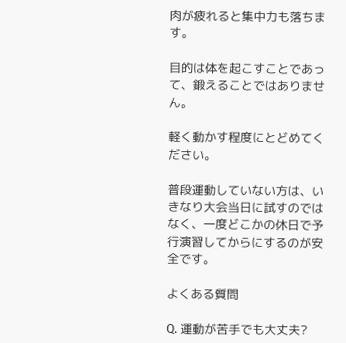肉が疲れると集中力も落ちます。

目的は体を起こすことであって、鍛えることではありません。

軽く動かす程度にとどめてください。

普段運動していない方は、いきなり大会当日に試すのではなく、一度どこかの休日で予行演習してからにするのが安全です。

よくある質問

Q. 運動が苦手でも大丈夫?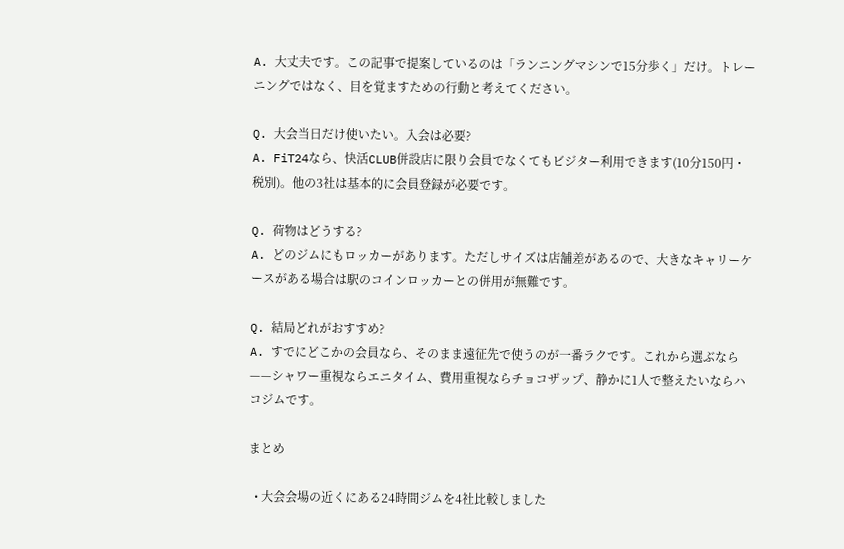A. 大丈夫です。この記事で提案しているのは「ランニングマシンで15分歩く」だけ。トレーニングではなく、目を覚ますための行動と考えてください。

Q. 大会当日だけ使いたい。入会は必要?
A. FiT24なら、快活CLUB併設店に限り会員でなくてもビジター利用できます(10分150円・税別)。他の3社は基本的に会員登録が必要です。

Q. 荷物はどうする?
A. どのジムにもロッカーがあります。ただしサイズは店舗差があるので、大きなキャリーケースがある場合は駅のコインロッカーとの併用が無難です。

Q. 結局どれがおすすめ?
A. すでにどこかの会員なら、そのまま遠征先で使うのが一番ラクです。これから選ぶなら——シャワー重視ならエニタイム、費用重視ならチョコザップ、静かに1人で整えたいならハコジムです。

まとめ

  • 大会会場の近くにある24時間ジムを4社比較しました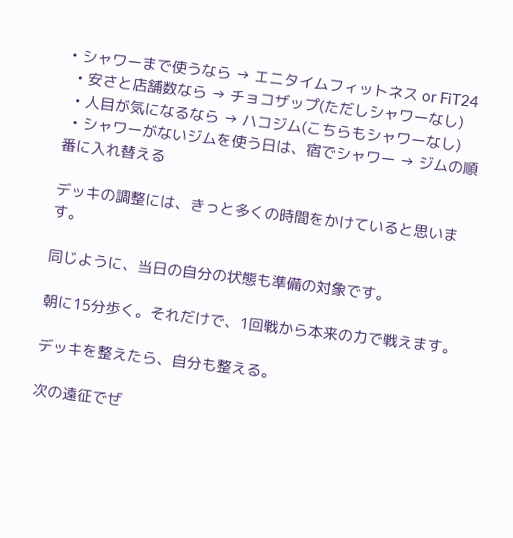• シャワーまで使うなら → エニタイムフィットネス or FiT24
  • 安さと店舗数なら → チョコザップ(ただしシャワーなし)
  • 人目が気になるなら → ハコジム(こちらもシャワーなし)
  • シャワーがないジムを使う日は、宿でシャワー → ジムの順番に入れ替える

デッキの調整には、きっと多くの時間をかけていると思います。

同じように、当日の自分の状態も準備の対象です。

朝に15分歩く。それだけで、1回戦から本来の力で戦えます。

デッキを整えたら、自分も整える。

次の遠征でぜ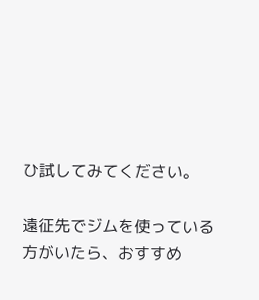ひ試してみてください。

遠征先でジムを使っている方がいたら、おすすめ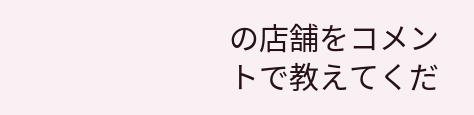の店舗をコメントで教えてくだ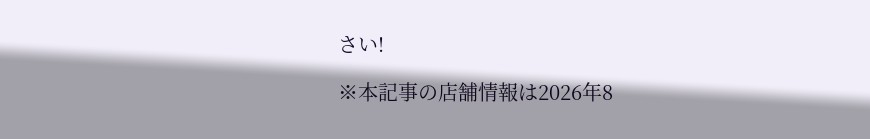さい!

※本記事の店舗情報は2026年8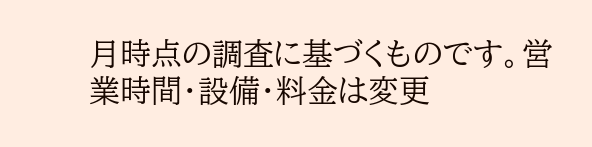月時点の調査に基づくものです。営業時間・設備・料金は変更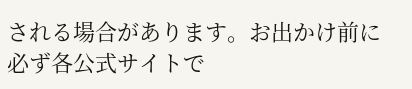される場合があります。お出かけ前に必ず各公式サイトで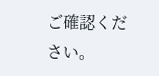ご確認ください。